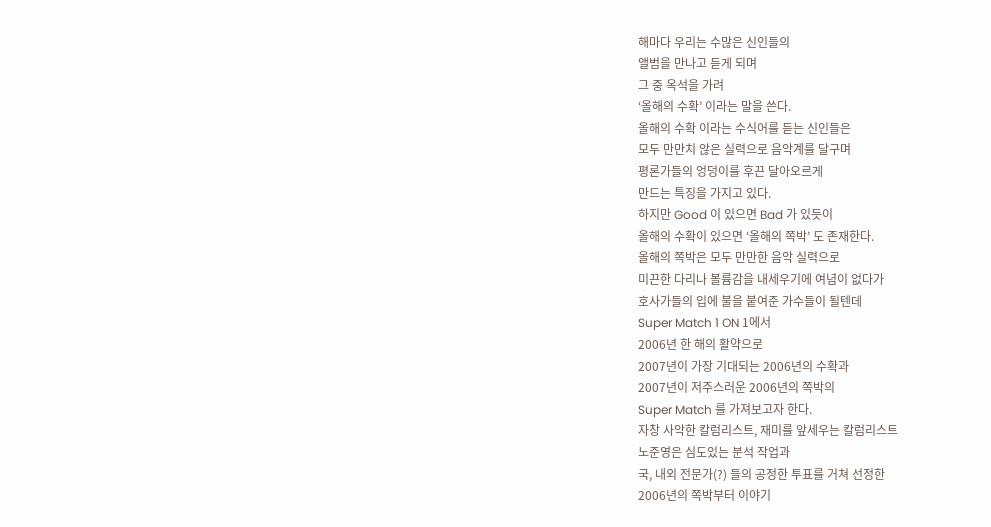해마다 우리는 수많은 신인들의
앨범을 만나고 듣게 되며
그 중 옥석을 가려
‘올해의 수확’ 이라는 말을 쓴다.
올해의 수확 이라는 수식어를 듣는 신인들은
모두 만만치 않은 실력으로 음악계를 달구며
평론가들의 엉덩이를 후끈 달아오르게
만드는 특징을 가지고 있다.
하지만 Good 이 있으면 Bad 가 있듯이
올해의 수확이 있으면 ‘올해의 쪽박’ 도 존재한다.
올해의 쪽박은 모두 만만한 음악 실력으로
미끈한 다리나 볼륨감을 내세우기에 여념이 없다가
호사가들의 입에 불을 붙여준 가수들이 될텐데
Super Match 1 ON 1에서
2006년 한 해의 활약으로
2007년이 가장 기대되는 2006년의 수확과
2007년이 저주스러운 2006년의 쪽박의
Super Match 를 가져보고자 한다.
자창 사악한 칼럼리스트, 재미를 앞세우는 칼럼리스트
노준영은 심도있는 분석 작업과
국, 내외 전문가(?) 들의 공정한 투표를 거쳐 선정한
2006년의 쪽박부터 이야기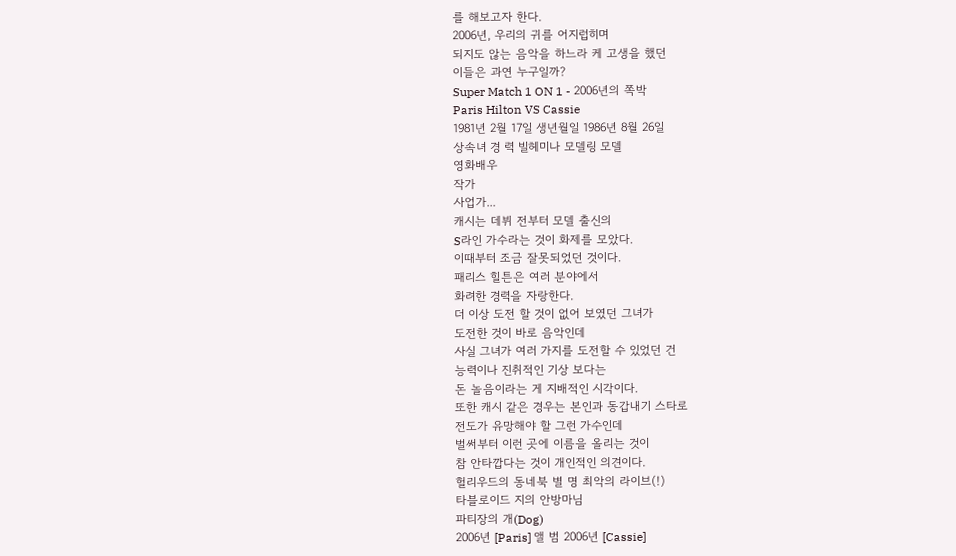를 해보고자 한다.
2006년, 우리의 귀를 어지럽히며
되지도 않는 음악을 하느라 케 고생을 했던
이들은 과연 누구일까?
Super Match 1 ON 1 - 2006년의 쪽박
Paris Hilton VS Cassie
1981년 2월 17일 생년월일 1986년 8월 26일
상속녀 경 력 빌헤미나 모델링 모델
영화배우
작가
사업가...
캐시는 데뷔 전부터 모델 출신의
S라인 가수라는 것이 화제를 모았다.
이때부터 조금 잘못되었던 것이다.
패리스 힐튼은 여러 분야에서
화려한 경력을 자랑한다.
더 이상 도전 할 것이 없어 보였던 그녀가
도전한 것이 바로 음악인데
사실 그녀가 여러 가지를 도전할 수 있었던 건
능력이나 진취적인 기상 보다는
돈 놀음이라는 게 지배적인 시각이다.
또한 캐시 같은 경우는 본인과 동갑내기 스타로
전도가 유망해야 할 그런 가수인데
벌써부터 이런 곳에 이름을 올리는 것이
참 안타깝다는 것이 개인적인 의견이다.
헐리우드의 동네북 별 명 최악의 라이브(!)
타블로이드 지의 안방마님
파티장의 개(Dog)
2006년 [Paris] 앨 범 2006년 [Cassie]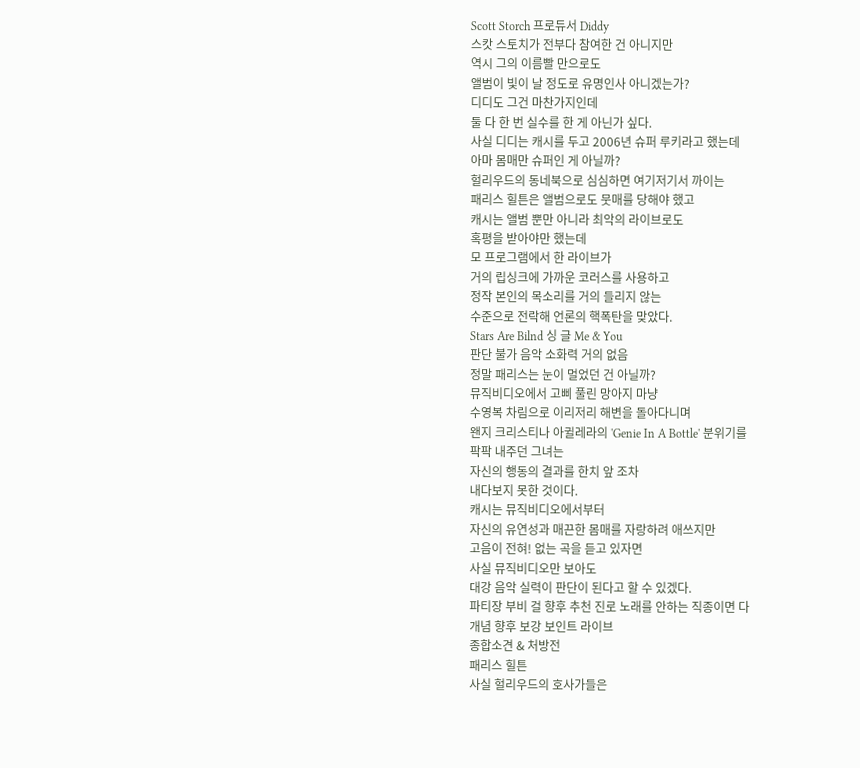Scott Storch 프로듀서 Diddy
스캇 스토치가 전부다 참여한 건 아니지만
역시 그의 이름빨 만으로도
앨범이 빛이 날 정도로 유명인사 아니겠는가?
디디도 그건 마찬가지인데
둘 다 한 번 실수를 한 게 아닌가 싶다.
사실 디디는 캐시를 두고 2006년 슈퍼 루키라고 했는데
아마 몸매만 슈퍼인 게 아닐까?
헐리우드의 동네북으로 심심하면 여기저기서 까이는
패리스 힐튼은 앨범으로도 뭇매를 당해야 했고
캐시는 앨범 뿐만 아니라 최악의 라이브로도
혹평을 받아야만 했는데
모 프로그램에서 한 라이브가
거의 립싱크에 가까운 코러스를 사용하고
정작 본인의 목소리를 거의 들리지 않는
수준으로 전락해 언론의 핵폭탄을 맞았다.
Stars Are Bilnd 싱 글 Me & You
판단 불가 음악 소화력 거의 없음
정말 패리스는 눈이 멀었던 건 아닐까?
뮤직비디오에서 고삐 풀린 망아지 마냥
수영복 차림으로 이리저리 해변을 돌아다니며
왠지 크리스티나 아귈레라의 'Genie In A Bottle' 분위기를
팍팍 내주던 그녀는
자신의 행동의 결과를 한치 앞 조차
내다보지 못한 것이다.
캐시는 뮤직비디오에서부터
자신의 유연성과 매끈한 몸매를 자랑하려 애쓰지만
고음이 전혀! 없는 곡을 듣고 있자면
사실 뮤직비디오만 보아도
대강 음악 실력이 판단이 된다고 할 수 있겠다.
파티장 부비 걸 향후 추천 진로 노래를 안하는 직종이면 다
개념 향후 보강 보인트 라이브
종합소견 & 처방전
패리스 힐튼
사실 헐리우드의 호사가들은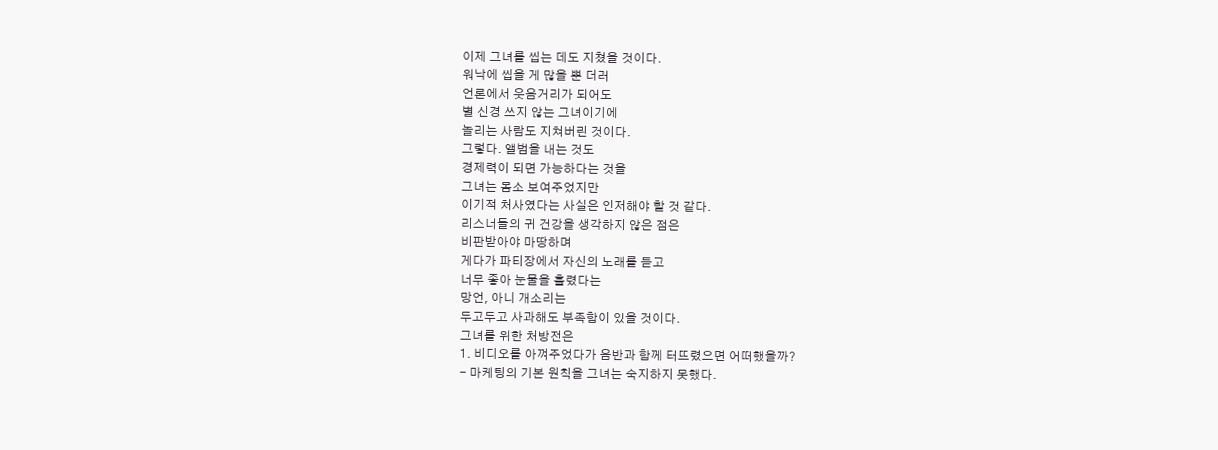이제 그녀를 씹는 데도 지쳤을 것이다.
워낙에 씹을 게 많을 뿐 더러
언론에서 웃음거리가 되어도
별 신경 쓰지 않는 그녀이기에
놀리는 사람도 지쳐버린 것이다.
그렇다. 앨범을 내는 것도
경제력이 되면 가능하다는 것을
그녀는 몸소 보여주었지만
이기적 처사였다는 사실은 인저해야 할 것 같다.
리스너들의 귀 건강을 생각하지 않은 점은
비판받아야 마땅하며
게다가 파티장에서 자신의 노래를 듣고
너무 좋아 눈물을 흘렸다는
망언, 아니 개소리는
두고두고 사과해도 부족함이 있을 것이다.
그녀를 위한 처방전은
1. 비디오를 아껴주었다가 음반과 함께 터뜨렸으면 어떠했을까?
- 마케팅의 기본 원칙을 그녀는 숙지하지 못했다.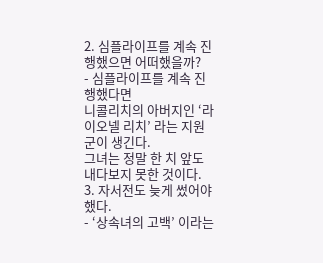2. 심플라이프를 계속 진행했으면 어떠했을까?
- 심플라이프를 계속 진행했다면
니콜리치의 아버지인 ‘라이오넬 리치’ 라는 지원군이 생긴다.
그녀는 정말 한 치 앞도 내다보지 못한 것이다.
3. 자서전도 늦게 썼어야 했다.
- ‘상속녀의 고백’ 이라는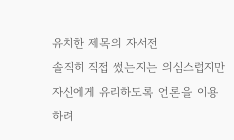유치한 제목의 자서전
솔직히 직접 썼는지는 의심스럽지만
자신에게 유리하도록 언론을 이용하려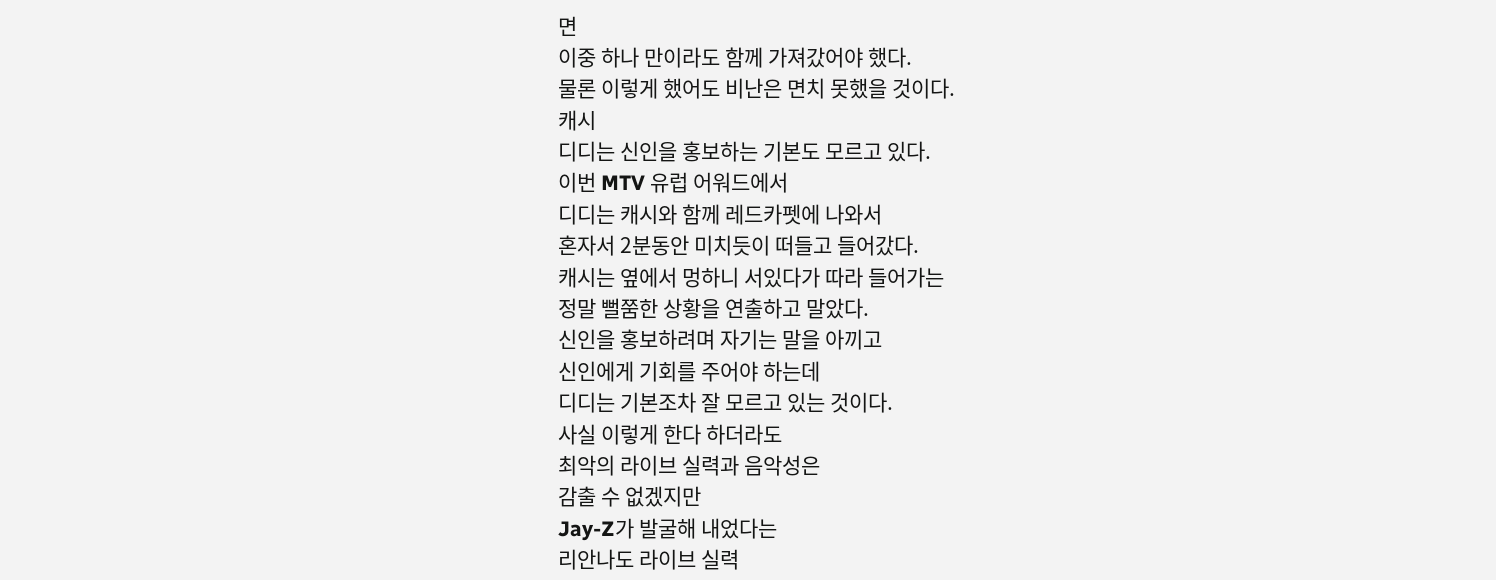면
이중 하나 만이라도 함께 가져갔어야 했다.
물론 이렇게 했어도 비난은 면치 못했을 것이다.
캐시
디디는 신인을 홍보하는 기본도 모르고 있다.
이번 MTV 유럽 어워드에서
디디는 캐시와 함께 레드카펫에 나와서
혼자서 2분동안 미치듯이 떠들고 들어갔다.
캐시는 옆에서 멍하니 서있다가 따라 들어가는
정말 뻘쭘한 상황을 연출하고 말았다.
신인을 홍보하려며 자기는 말을 아끼고
신인에게 기회를 주어야 하는데
디디는 기본조차 잘 모르고 있는 것이다.
사실 이렇게 한다 하더라도
최악의 라이브 실력과 음악성은
감출 수 없겠지만
Jay-Z가 발굴해 내었다는
리안나도 라이브 실력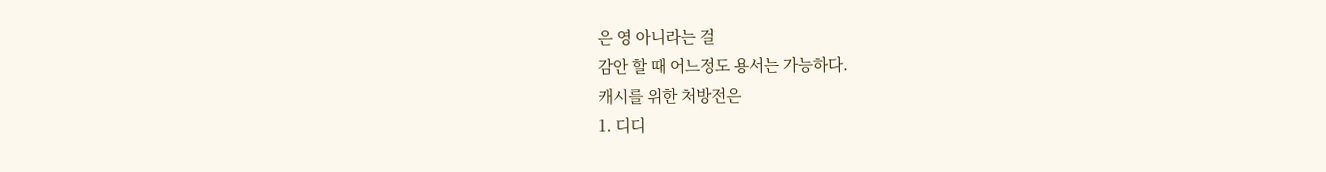은 영 아니라는 걸
감안 할 때 어느정도 용서는 가능하다.
캐시를 위한 처방전은
1. 디디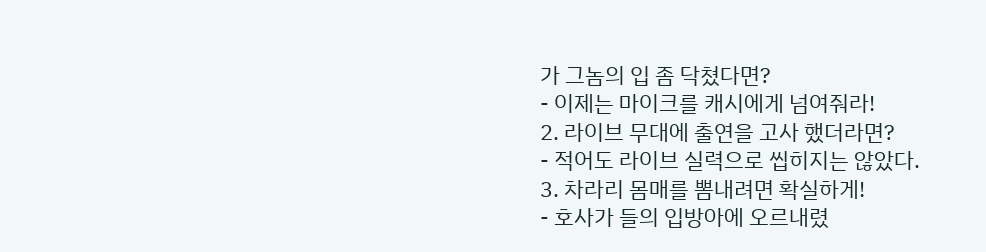가 그놈의 입 좀 닥쳤다면?
- 이제는 마이크를 캐시에게 넘여줘라!
2. 라이브 무대에 출연을 고사 했더라면?
- 적어도 라이브 실력으로 씹히지는 않았다.
3. 차라리 몸매를 뽐내려면 확실하게!
- 호사가 들의 입방아에 오르내렸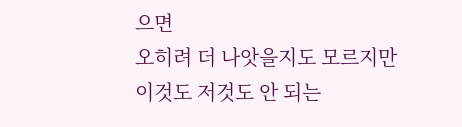으면
오히려 더 나앗을지도 모르지만
이것도 저것도 안 되는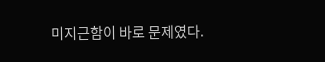미지근함이 바로 문제였다.